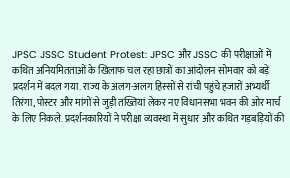JPSC JSSC Student Protest: JPSC और JSSC की परीक्षाओं में कथित अनियमितताओं के खिलाफ चल रहा छात्रों का आंदोलन सोमवार को बड़े प्रदर्शन में बदल गया. राज्य के अलग-अलग हिस्सों से रांची पहुंचे हजारों अभ्यर्थी तिरंगा, पोस्टर और मांगों से जुड़ी तख्तियां लेकर नए विधानसभा भवन की ओर मार्च के लिए निकले. प्रदर्शनकारियों ने परीक्षा व्यवस्था में सुधार और कथित गड़बड़ियों की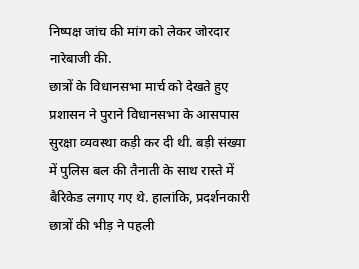निष्पक्ष जांच की मांग को लेकर जोरदार नारेबाजी की.
छात्रों के विधानसभा मार्च को देखते हुए प्रशासन ने पुराने विधानसभा के आसपास सुरक्षा व्यवस्था कड़ी कर दी थी. बड़ी संख्या में पुलिस बल की तैनाती के साथ रास्ते में बैरिकेड लगाए गए थे. हालांकि, प्रदर्शनकारी छात्रों की भीड़ ने पहली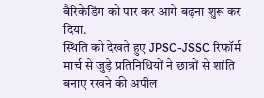बैरिकेडिंग को पार कर आगे बढ़ना शुरू कर दिया.
स्थिति को देखते हुए JPSC-JSSC रिफॉर्म मार्च से जुड़े प्रतिनिधियों ने छात्रों से शांति बनाए रखने की अपील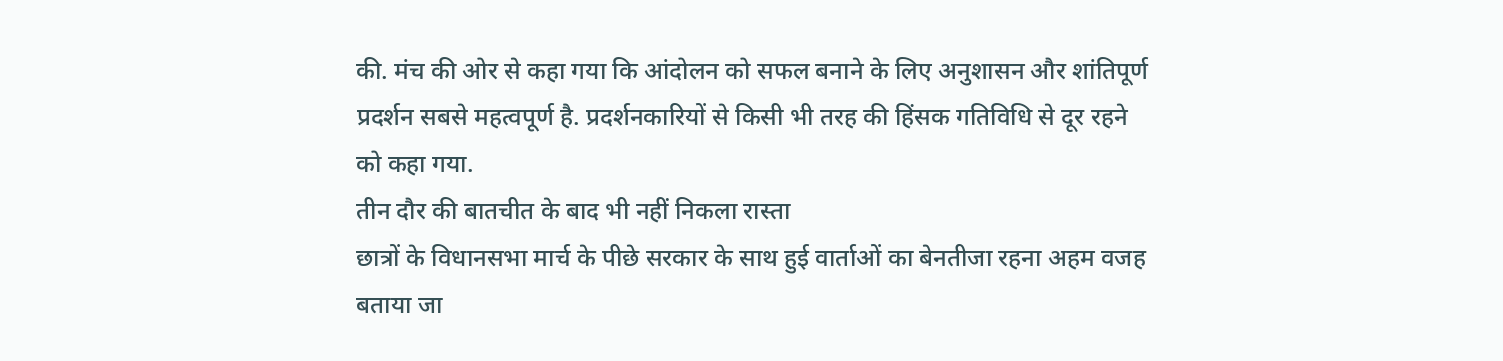की. मंच की ओर से कहा गया कि आंदोलन को सफल बनाने के लिए अनुशासन और शांतिपूर्ण प्रदर्शन सबसे महत्वपूर्ण है. प्रदर्शनकारियों से किसी भी तरह की हिंसक गतिविधि से दूर रहने को कहा गया.
तीन दौर की बातचीत के बाद भी नहीं निकला रास्ता
छात्रों के विधानसभा मार्च के पीछे सरकार के साथ हुई वार्ताओं का बेनतीजा रहना अहम वजह बताया जा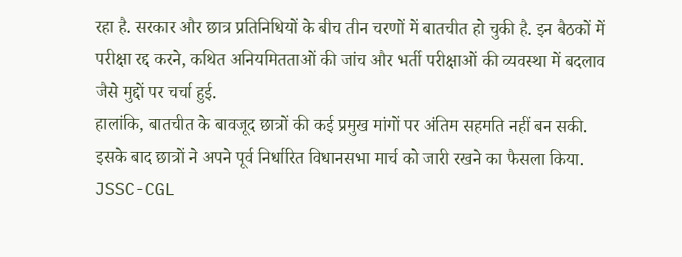रहा है. सरकार और छात्र प्रतिनिधियों के बीच तीन चरणों में बातचीत हो चुकी है. इन बैठकों में परीक्षा रद्द करने, कथित अनियमितताओं की जांच और भर्ती परीक्षाओं की व्यवस्था में बदलाव जैसे मुद्दों पर चर्चा हुई.
हालांकि, बातचीत के बावजूद छात्रों की कई प्रमुख मांगों पर अंतिम सहमति नहीं बन सकी. इसके बाद छात्रों ने अपने पूर्व निर्धारित विधानसभा मार्च को जारी रखने का फैसला किया.
JSSC-CGL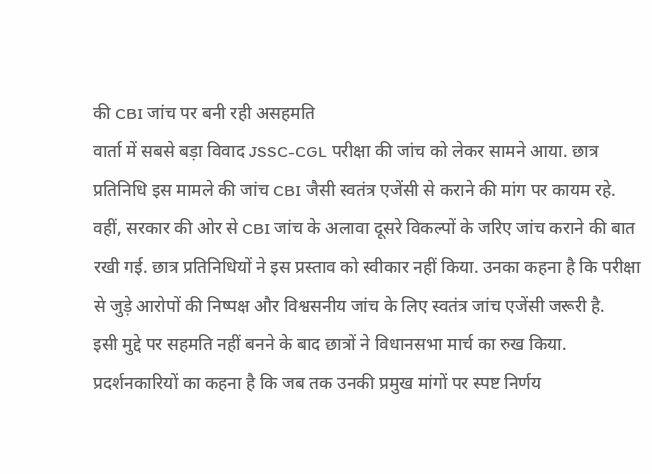की CBI जांच पर बनी रही असहमति
वार्ता में सबसे बड़ा विवाद JSSC-CGL परीक्षा की जांच को लेकर सामने आया. छात्र प्रतिनिधि इस मामले की जांच CBI जैसी स्वतंत्र एजेंसी से कराने की मांग पर कायम रहे.
वहीं, सरकार की ओर से CBI जांच के अलावा दूसरे विकल्पों के जरिए जांच कराने की बात रखी गई. छात्र प्रतिनिधियों ने इस प्रस्ताव को स्वीकार नहीं किया. उनका कहना है कि परीक्षा से जुड़े आरोपों की निष्पक्ष और विश्वसनीय जांच के लिए स्वतंत्र जांच एजेंसी जरूरी है.
इसी मुद्दे पर सहमति नहीं बनने के बाद छात्रों ने विधानसभा मार्च का रुख किया. प्रदर्शनकारियों का कहना है कि जब तक उनकी प्रमुख मांगों पर स्पष्ट निर्णय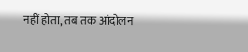नहीं होता, तब तक आंदोलन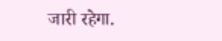जारी रहेगा.